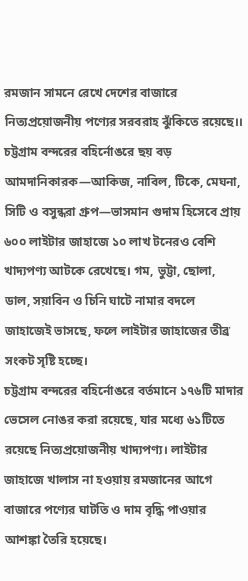রমজান সামনে রেখে দেশের বাজারে নিত্যপ্রয়োজনীয় পণ্যের সরবরাহ ঝুঁকিতে রয়েছে।। চট্টগ্রাম বন্দরের বহির্নোঙরে ছয় বড় আমদানিকারক—আকিজ, নাবিল, টিকে, মেঘনা, সিটি ও বসুন্ধরা গ্রুপ—ভাসমান গুদাম হিসেবে প্রায় ৬০০ লাইটার জাহাজে ১০ লাখ টনেরও বেশি খাদ্যপণ্য আটকে রেখেছে। গম, ভুট্টা, ছোলা, ডাল, সয়াবিন ও চিনি ঘাটে নামার বদলে জাহাজেই ভাসছে, ফলে লাইটার জাহাজের তীব্র সংকট সৃষ্টি হচ্ছে।
চট্টগ্রাম বন্দরের বহির্নোঙরে বর্তমানে ১৭৬টি মাদার ভেসেল নোঙর করা রয়েছে, যার মধ্যে ৬১টিতে রয়েছে নিত্যপ্রয়োজনীয় খাদ্যপণ্য। লাইটার জাহাজে খালাস না হওয়ায় রমজানের আগে বাজারে পণ্যের ঘাটতি ও দাম বৃদ্ধি পাওয়ার আশঙ্কা তৈরি হয়েছে।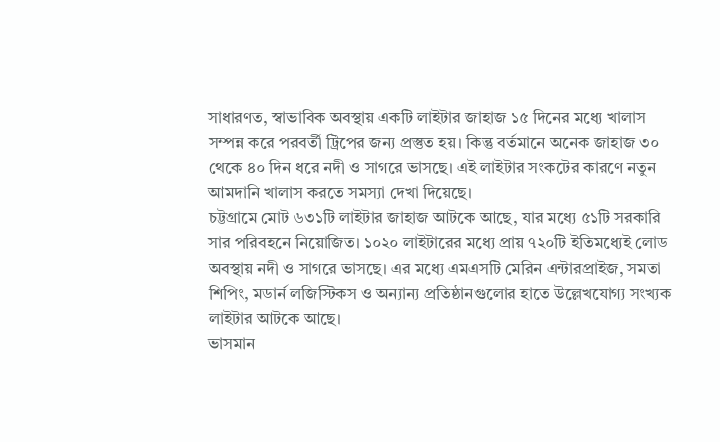সাধারণত, স্বাভাবিক অবস্থায় একটি লাইটার জাহাজ ১৫ দিনের মধ্যে খালাস সম্পন্ন করে পরবর্তী ট্রিপের জন্য প্রস্তুত হয়। কিন্তু বর্তমানে অনেক জাহাজ ৩০ থেকে ৪০ দিন ধরে নদী ও সাগরে ভাসছে। এই লাইটার সংকটের কারণে নতুন আমদানি খালাস করতে সমস্যা দেখা দিয়েছে।
চট্টগ্রামে মোট ৬৩১টি লাইটার জাহাজ আটকে আছে, যার মধ্যে ৫১টি সরকারি সার পরিবহনে নিয়োজিত। ১০২০ লাইটারের মধ্যে প্রায় ৭২০টি ইতিমধ্যেই লোড অবস্থায় নদী ও সাগরে ভাসছে। এর মধ্যে এমএসটি মেরিন এন্টারপ্রাইজ, সমতা শিপিং, মডার্ন লজিস্টিকস ও অন্যান্য প্রতিষ্ঠানগুলোর হাতে উল্লেখযোগ্য সংখ্যক লাইটার আটকে আছে।
ভাসমান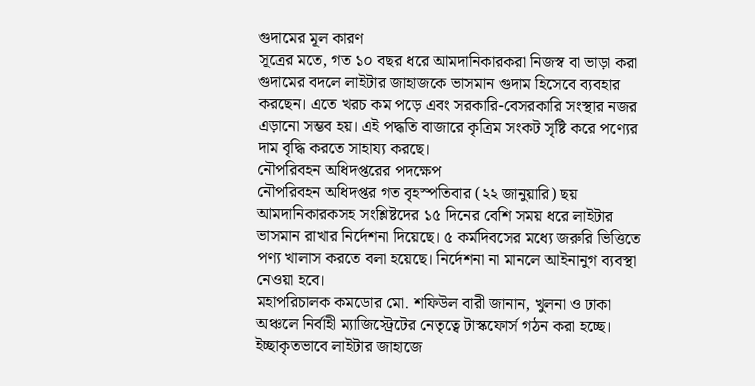গুদামের মূল কারণ
সূত্রের মতে, গত ১০ বছর ধরে আমদানিকারকরা নিজস্ব বা ভাড়া করা গুদামের বদলে লাইটার জাহাজকে ভাসমান গুদাম হিসেবে ব্যবহার করছেন। এতে খরচ কম পড়ে এবং সরকারি-বেসরকারি সংস্থার নজর এড়ানো সম্ভব হয়। এই পদ্ধতি বাজারে কৃত্রিম সংকট সৃষ্টি করে পণ্যের দাম বৃদ্ধি করতে সাহায্য করছে।
নৌপরিবহন অধিদপ্তরের পদক্ষেপ
নৌপরিবহন অধিদপ্তর গত বৃহস্পতিবার (২২ জানুয়ারি) ছয় আমদানিকারকসহ সংশ্লিষ্টদের ১৫ দিনের বেশি সময় ধরে লাইটার ভাসমান রাখার নির্দেশনা দিয়েছে। ৫ কর্মদিবসের মধ্যে জরুরি ভিত্তিতে পণ্য খালাস করতে বলা হয়েছে। নির্দেশনা না মানলে আইনানুগ ব্যবস্থা নেওয়া হবে।
মহাপরিচালক কমডোর মো. শফিউল বারী জানান, খুলনা ও ঢাকা অঞ্চলে নির্বাহী ম্যাজিস্ট্রেটের নেতৃত্বে টাস্কফোর্স গঠন করা হচ্ছে। ইচ্ছাকৃতভাবে লাইটার জাহাজে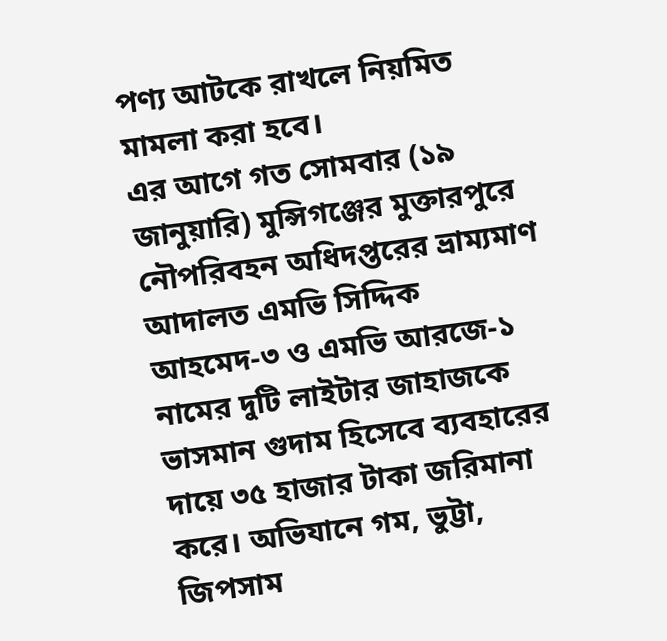পণ্য আটকে রাখলে নিয়মিত মামলা করা হবে।
এর আগে গত সোমবার (১৯ জানুয়ারি) মুন্সিগঞ্জের মুক্তারপুরে নৌপরিবহন অধিদপ্তরের ভ্রাম্যমাণ আদালত এমভি সিদ্দিক আহমেদ-৩ ও এমভি আরজে-১ নামের দুটি লাইটার জাহাজকে ভাসমান গুদাম হিসেবে ব্যবহারের দায়ে ৩৫ হাজার টাকা জরিমানা করে। অভিযানে গম, ভুট্টা, জিপসাম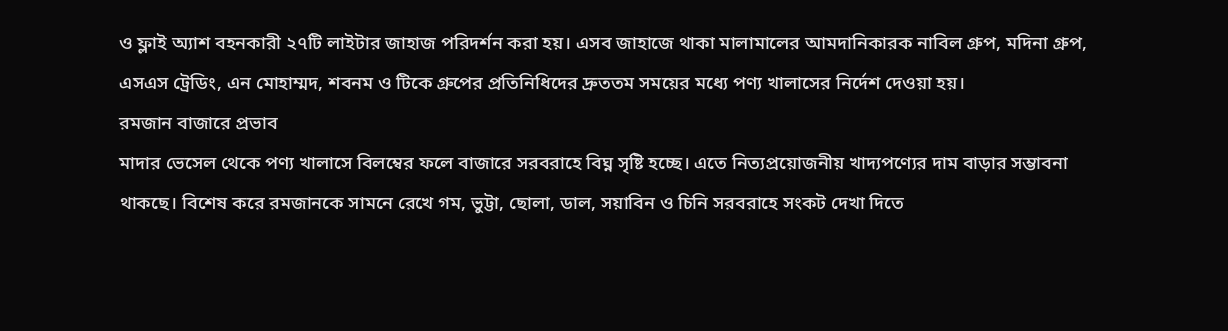ও ফ্লাই অ্যাশ বহনকারী ২৭টি লাইটার জাহাজ পরিদর্শন করা হয়। এসব জাহাজে থাকা মালামালের আমদানিকারক নাবিল গ্রুপ, মদিনা গ্রুপ, এসএস ট্রেডিং, এন মোহাম্মদ, শবনম ও টিকে গ্রুপের প্রতিনিধিদের দ্রুততম সময়ের মধ্যে পণ্য খালাসের নির্দেশ দেওয়া হয়।
রমজান বাজারে প্রভাব
মাদার ভেসেল থেকে পণ্য খালাসে বিলম্বের ফলে বাজারে সরবরাহে বিঘ্ন সৃষ্টি হচ্ছে। এতে নিত্যপ্রয়োজনীয় খাদ্যপণ্যের দাম বাড়ার সম্ভাবনা থাকছে। বিশেষ করে রমজানকে সামনে রেখে গম, ভুট্টা, ছোলা, ডাল, সয়াবিন ও চিনি সরবরাহে সংকট দেখা দিতে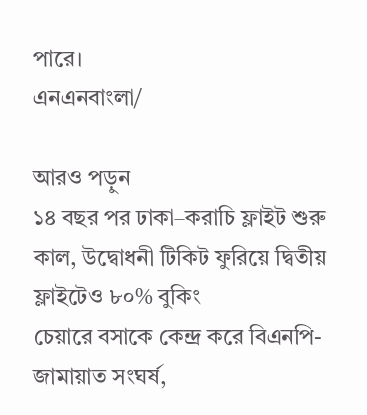পারে।
এনএনবাংলা/

আরও পড়ুন
১৪ বছর পর ঢাকা–করাচি ফ্লাইট শুরু কাল, উদ্বোধনী টিকিট ফুরিয়ে দ্বিতীয় ফ্লাইটেও ৮০% বুকিং
চেয়ারে বসাকে কেন্দ্র করে বিএনপি-জামায়াত সংঘর্ষ,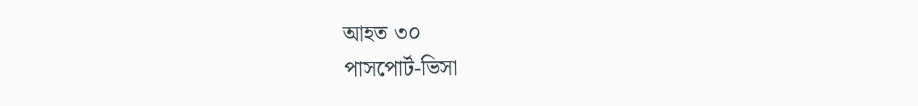আহত ৩০
পাসপোর্ট-ভিসা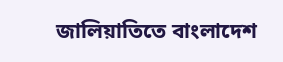জালিয়াতিতে বাংলাদেশ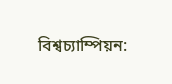বিশ্বচ্যাম্পিয়ন: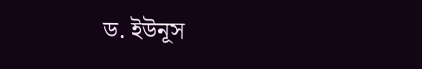ড. ইউনূস